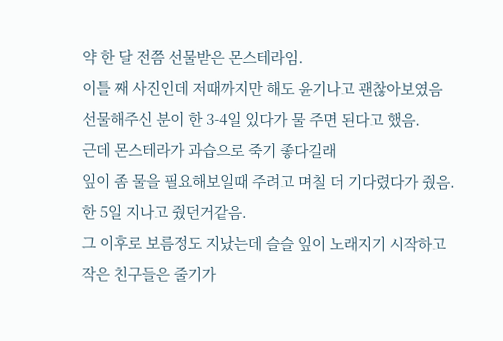약 한 달 전쯤 선물받은 몬스테라임.
이틀 째 사진인데 저때까지만 해도 윤기나고 괜찮아보였음
선물해주신 분이 한 3-4일 있다가 물 주면 된다고 했음.
근데 몬스테라가 과습으로 죽기 좋다길래
잎이 좀 물을 필요해보일때 주려고 며칠 더 기다렸다가 줬음.
한 5일 지나고 줬던거같음.
그 이후로 보름정도 지났는데 슬슬 잎이 노래지기 시작하고
작은 친구들은 줄기가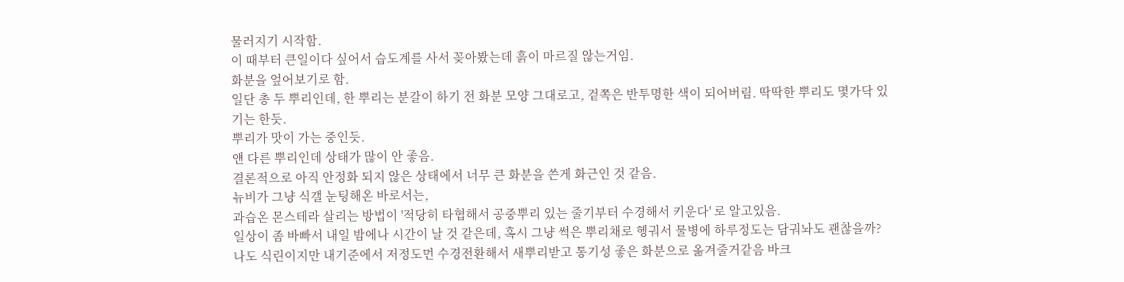물러지기 시작함.
이 때부터 큰일이다 싶어서 습도계를 사서 꽂아봤는데 흙이 마르질 않는거임.
화분을 엎어보기로 함.
일단 총 두 뿌리인데, 한 뿌리는 분갈이 하기 전 화분 모양 그대로고, 겉쪽은 반투명한 색이 되어버림. 딱딱한 뿌리도 몇가닥 있기는 한듯.
뿌리가 맛이 가는 중인듯.
얜 다른 뿌리인데 상태가 많이 안 좋음.
결론적으로 아직 안정화 되지 않은 상태에서 너무 큰 화분을 쓴게 화근인 것 같음.
뉴비가 그냥 식갤 눈팅해온 바로서는,
과습온 몬스테라 살리는 방법이 '적당히 타협해서 공중뿌리 있는 줄기부터 수경해서 키운다' 로 알고있음.
일상이 좀 바빠서 내일 밤에나 시간이 날 것 같은데, 혹시 그냥 썩은 뿌리채로 헹궈서 물병에 하루정도는 담궈놔도 괜찮을까?
나도 식린이지만 내기준에서 저정도먼 수경전환해서 새뿌리받고 통기성 좋은 화분으로 옮겨줄거같음 바크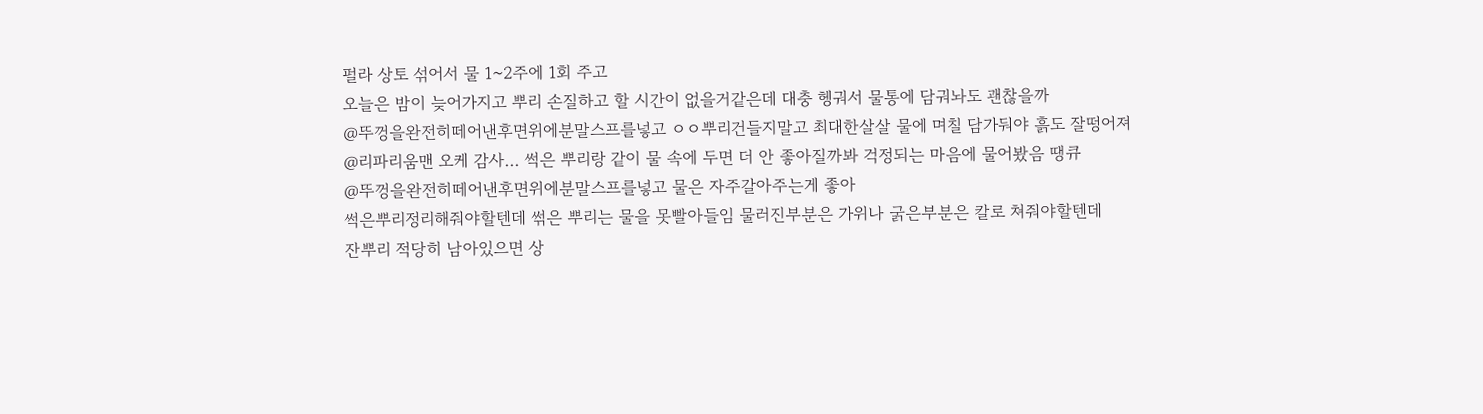펄라 상토 섞어서 물 1~2주에 1회 주고
오늘은 밤이 늦어가지고 뿌리 손질하고 할 시간이 없을거같은데 대충 헹궈서 물통에 담궈놔도 괜찮을까
@뚜껑을완전히떼어낸후면위에분말스프를넣고 ㅇㅇ뿌리건들지말고 최대한살살 물에 며칠 담가둬야 흙도 잘떵어져
@리파리움맨 오케 감사... 썩은 뿌리랑 같이 물 속에 두면 더 안 좋아질까봐 걱정되는 마음에 물어봤음 땡큐
@뚜껑을완전히떼어낸후면위에분말스프를넣고 물은 자주갈아주는게 좋아
썩은뿌리정리해줘야할텐데 썪은 뿌리는 물을 못빨아들임 물러진부분은 가위나 굵은부분은 칼로 쳐줘야할텐데
잔뿌리 적당히 남아있으면 상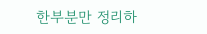한부분만 정리하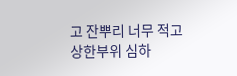고 잔뿌리 너무 적고 상한부위 심하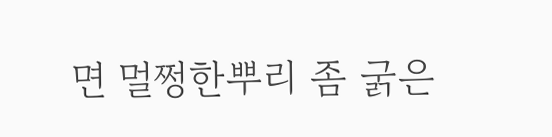면 멀쩡한뿌리 좀 굵은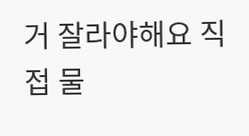거 잘라야해요 직접 물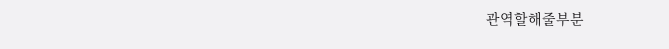관역할해줄부분